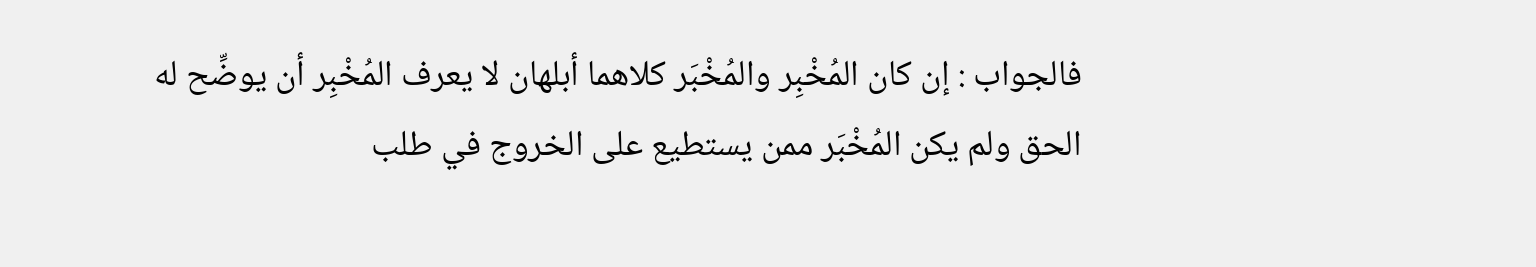فالجواب : إن كان المُخْبِر والمُخْبَر كلاهما أبلهان لا يعرف المُخْبِر أن يوضِّح له الحق ولم يكن المُخْبَر ممن يستطيع على الخروج في طلب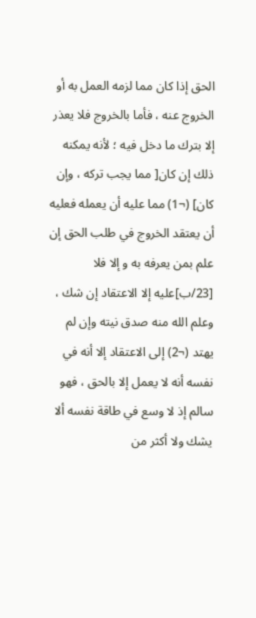الحق إذا كان مما لزمه العمل به أو الخروج عنه ، فأما بالخروج فلا يعذر إلا بترك ما دخل فيه ؛ لأنه يمكنه ذلك إن كان[ مما يجب تركه ، وإن كان] (¬1) مما عليه أن يعمله فعليه أن يعتقد الخروج في طلب الحق إن علم بمن يعرفه به و إلا فلا [23/ب]عليه إلا الاعتقاد إن شك ، وعلم الله منه صدق نيته وإن لم يهتد (¬2) إلى الاعتقاد إلا أنه في نفسه أنه لا يعمل إلا بالحق ، فهو سالم إذ لا وسع في طاقة نفسه ألا يشك ولا أكثر من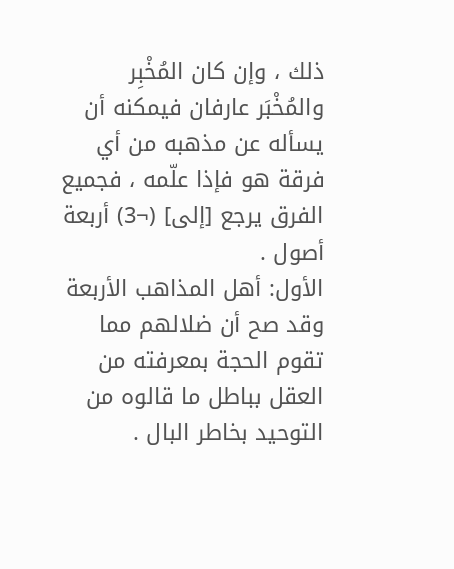ذلك ، وإن كان المُخْبِر والمُخْبَر عارفان فيمكنه أن يسأله عن مذهبه من أي فرقة هو فإذا علّمه ، فجميع الفرق يرجع [إلى] (¬3) أربعة أصول .
الأول: أهل المذاهب الأربعة وقد صح أن ضلالهم مما تقوم الحجة بمعرفته من العقل بباطل ما قالوه من التوحيد بخاطر البال .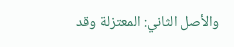والأصل الثاني: المعتزلة وقد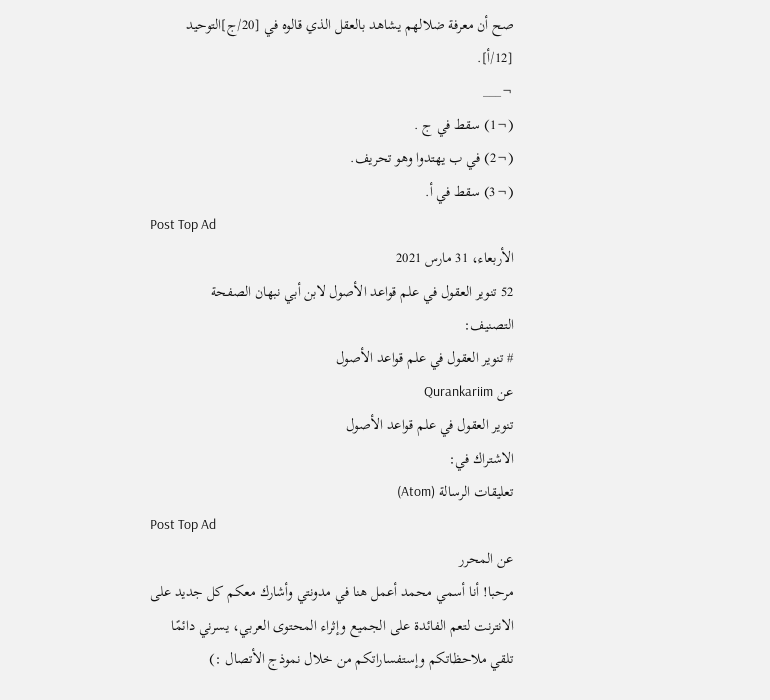صح أن معرفة ضلالهم يشاهد بالعقل الذي قالوه في [20/ج]التوحيد [12/أ].
¬___
(¬1) سقط في ج .
(¬2) في ب يهتدوا وهو تحريف.
(¬3) سقط في أ.
Post Top Ad
الأربعاء، 31 مارس 2021
52 تنوير العقول في علم قواعد الأصول لابن أبي نبهان الصفحة
التصنيف:
# تنوير العقول في علم قواعد الأصول
عن Qurankariim
تنوير العقول في علم قواعد الأصول
الاشتراك في:
تعليقات الرسالة (Atom)
Post Top Ad
عن المحرر
مرحبا! أنا أسمي محمد أعمل هنا في مدونتي وأشارك معكم كل جديد على الانترنت لتعم الفائدة على الجميع وإثراء المحتوى العربي، يسرني دائمًا تلقي ملاحظاتكم وإستفساراتكم من خلال نموذج الأتصال :)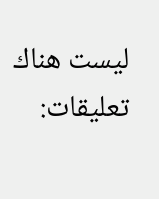ليست هناك تعليقات: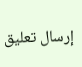إرسال تعليق